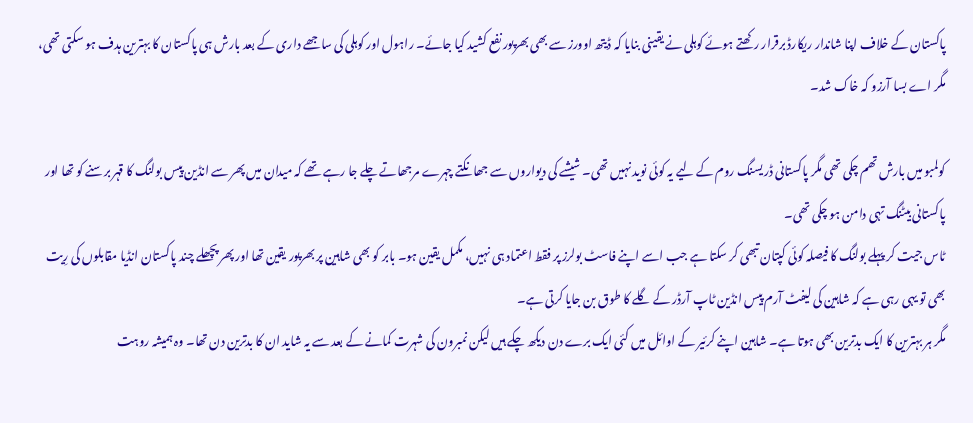پاکستان کے خلاف اپنا شاندار ریکارڈ برقرار رکھتے ہوئے کوہلی نے یقینی بنایا کہ ڈیتھ اوورز سے بھی بھرپور نفع کشید کیا جائے۔ راہول اور کوہلی کی ساجھے داری کے بعد بارش ہی پاکستان کا بہترین ہدف ہو سکتی تھی، مگر اے بسا آرزو کہ خاک شد۔

کولمبو میں بارش تھم چکی تھی مگر پاکستانی ڈریسنگ روم کے لیے یہ کوئی نوید نہیں تھی۔ شیشے کی دیواروں سے جھانکتے چہرے مرجھاتے چلے جا رہے تھے کہ میدان میں پھر سے انڈین پیس بولنگ کا قہر برسنے کو تھا اور پاکستانی بیٹنگ تہی دامن ہو چکی تھی۔
ٹاس جیت کر پہلے بولنگ کا فیصلہ کوئی کپتان تبھی کر سکتا ہے جب اسے اپنے فاسٹ بولرز پر فقط اعتماد ہی نہیں، مکمل یقین ہو۔ بابر کو بھی شاہین پر بھرپور یقین تھا اور پھر پچھلے چند پاکستان انڈیا مقابلوں کی رِیت بھی تو یہی رہی ہے کہ شاہین کی لیفٹ آرم پیس انڈین ٹاپ آرڈر کے گلے کا طوق بن جایا کرتی ہے۔
مگر ہر بہترین کا ایک بدترین بھی ہوتا ہے۔ شاہین اپنے کرئیر کے اوائل میں کئی ایک برے دن دیکھ چکے ہیں لیکن نمبرون کی شہرت کمانے کے بعد سے یہ شاید ان کا بدترین دن تھا۔ وہ ہمیشہ روہت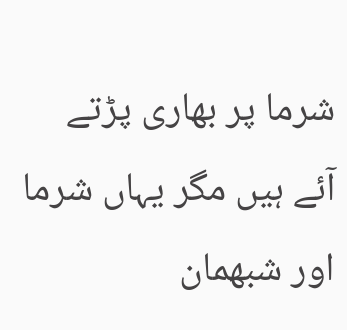شرما پر بھاری پڑتے آئے ہیں مگر یہاں شرما اور شبھمان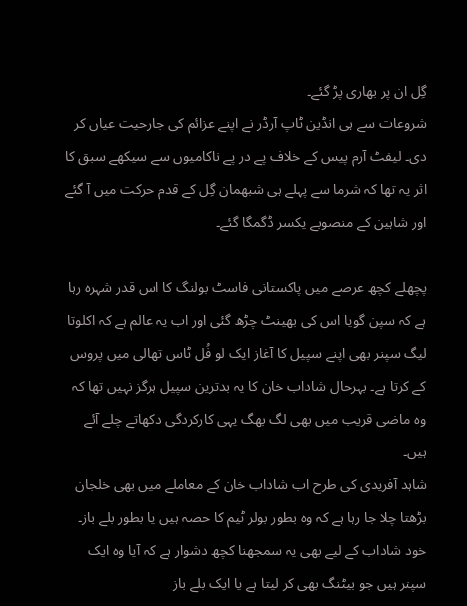گِل ان پر بھاری پڑ گئے۔
شروعات سے ہی انڈین ٹاپ آرڈر نے اپنے عزائم کی جارحیت عیاں کر دی۔ لیفٹ آرم پیس کے خلاف پے در پے ناکامیوں سے سیکھے سبق کا اثر یہ تھا کہ شرما سے پہلے ہی شبھمان گِل کے قدم حرکت میں آ گئے اور شاہین کے منصوبے یکسر ڈگمگا گئے۔

پچھلے کچھ عرصے میں پاکستانی فاسٹ بولنگ کا اس قدر شہرہ رہا ہے کہ سپن گویا اس کی بھینٹ چڑھ گئی اور اب یہ عالم ہے کہ اکلوتا لیگ سپنر بھی اپنے سپیل کا آغاز ایک لو فُل ٹاس تھالی میں پروس کے کرتا ہے۔ بہرحال شاداب خان کا یہ بدترین سپیل ہرگز نہیں تھا کہ وہ ماضی قریب میں بھی لگ بھگ یہی کارکردگی دکھاتے چلے آئے ہیں۔
شاہد آفریدی کی طرح اب شاداب خان کے معاملے میں بھی خلجان بڑھتا چلا جا رہا ہے کہ وہ بطور بولر ٹیم کا حصہ ہیں یا بطور بلے باز۔ خود شاداب کے لیے بھی یہ سمجھنا کچھ دشوار ہے کہ آیا وہ ایک سپنر ہیں جو بیٹنگ بھی کر لیتا ہے یا ایک بلے باز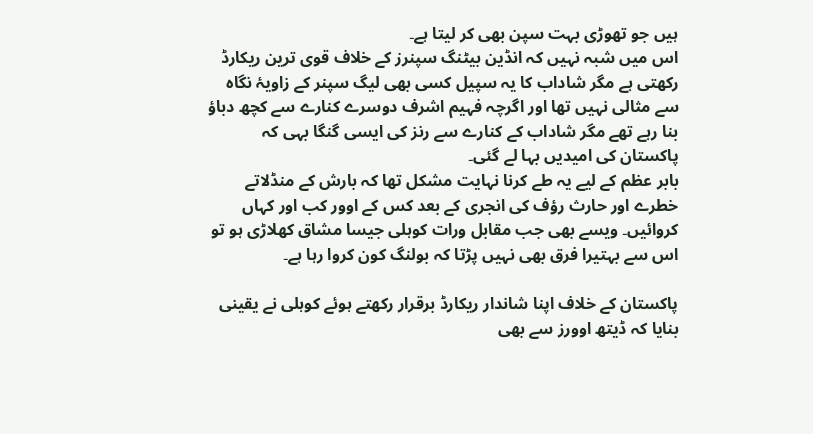ہیں جو تھوڑی بہت سپن بھی کر لیتا ہے۔
اس میں شبہ نہیں کہ انڈین بیٹنگ سپنرز کے خلاف قوی ترین ریکارڈ رکھتی ہے مگر شاداب کا یہ سپیل کسی بھی لیگ سپنر کے زاویۂ نگاہ سے مثالی نہیں تھا اور اگرچہ فہیم اشرف دوسرے کنارے سے کچھ دباؤ بنا رہے تھے مگر شاداب کے کنارے سے رنز کی ایسی گنگا بہی کہ پاکستان کی امیدیں بہا لے گئی۔
بابر عظم کے لیے یہ طے کرنا نہایت مشکل تھا کہ بارش کے منڈلاتے خطرے اور حارث رؤف کی انجری کے بعد کس کے اوور کب اور کہاں کروائیں۔ ویسے بھی جب مقابل ورات کوہلی جیسا مشاق کھلاڑی ہو تو اس سے بہتیرا فرق بھی نہیں پڑتا کہ بولنگ کون کروا رہا ہے۔

پاکستان کے خلاف اپنا شاندار ریکارڈ برقرار رکھتے ہوئے کوہلی نے یقینی بنایا کہ ڈیتھ اوورز سے بھی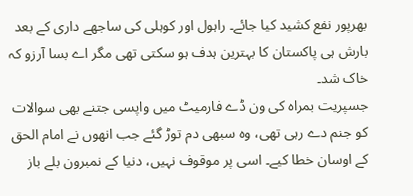بھرپور نفع کشید کیا جائے۔ راہول اور کوہلی کی ساجھے داری کے بعد بارش ہی پاکستان کا بہترین ہدف ہو سکتی تھی مگر اے بسا آرزو کہ خاک شد۔
جسپریت بمراہ کی ون ڈے فارمیٹ میں واپسی جتنے بھی سوالات کو جنم دے رہی تھی، وہ سبھی دم توڑ گئے جب انھوں نے امام الحق کے اوسان خطا کیے۔ اسی پر موقوف نہیں، دنیا کے نمبرون بلے باز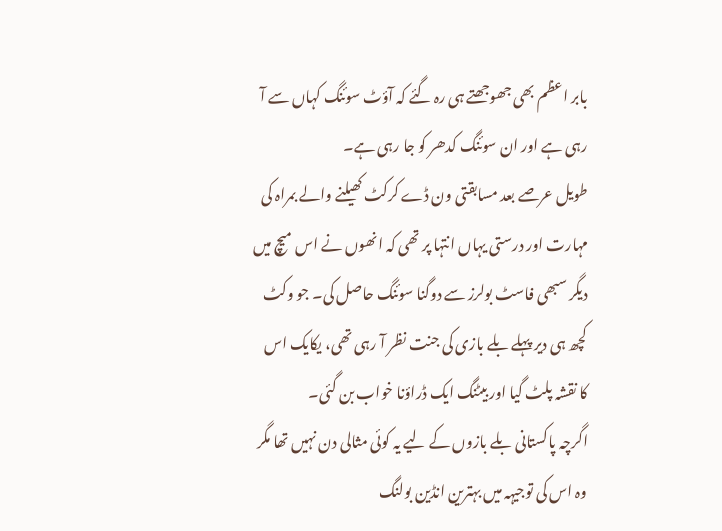بابر اعظم بھی جھوجھتے ہی رہ گئے کہ آؤٹ سوئنگ کہاں سے آ رہی ہے اور ان سوئنگ کدھر کو جا رہی ہے۔
طویل عرصے بعد مسابقتی ون ڈے کرکٹ کھیلنے والے بمراہ کی مہارت اور درستی یہاں انتہا پر تھی کہ انھوں نے اس میچ میں دیگر سبھی فاسٹ بولرز سے دوگنا سوئنگ حاصل کی۔ جو وکٹ کچھ ہی دیر پہلے بلے بازی کی جنت نظر آ رہی تھی، یکایک اس کا نقشہ پلٹ گیا اور بیٹنگ ایک ڈراؤنا خواب بن گئی۔
اگرچہ پاکستانی بلے بازوں کے لیے یہ کوئی مثالی دن نہیں تھا مگر وہ اس کی توجیہہ میں بہترین انڈین بولنگ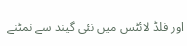اور فلڈ لائٹس میں نئی گیند سے نمٹنے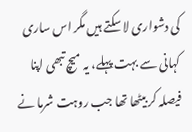کی دشواری لا سکتے ہیں مگر اس ساری کہانی سے بہت پہلے، یہ میچ تبھی اپنا فیصلہ کر بیٹھا تھا جب روہت شرما نے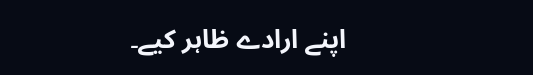اپنے ارادے ظاہر کیے۔